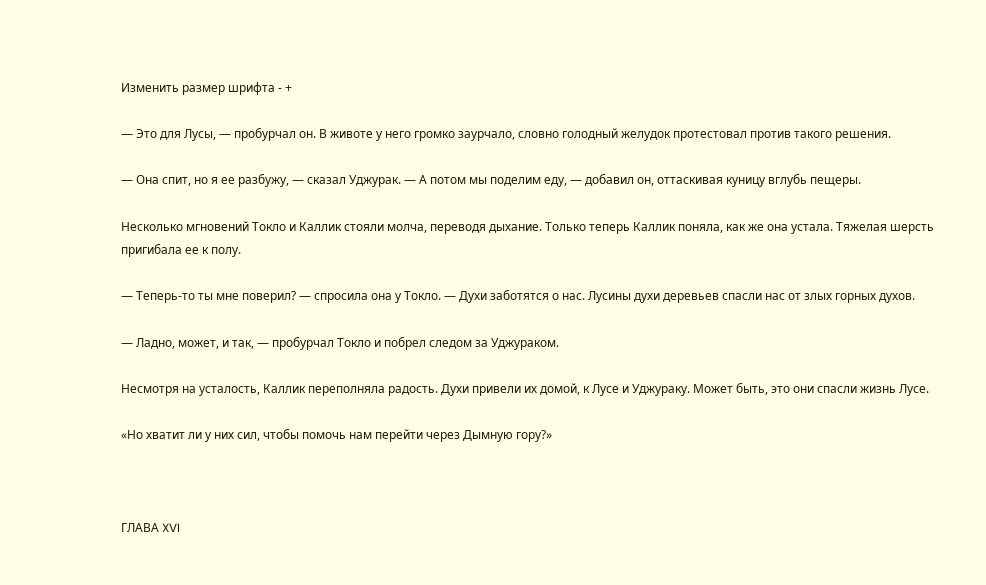Изменить размер шрифта - +

— Это для Лусы, — пробурчал он. В животе у него громко заурчало, словно голодный желудок протестовал против такого решения.

— Она спит, но я ее разбужу, — сказал Уджурак. — А потом мы поделим еду, — добавил он, оттаскивая куницу вглубь пещеры.

Несколько мгновений Токло и Каллик стояли молча, переводя дыхание. Только теперь Каллик поняла, как же она устала. Тяжелая шерсть пригибала ее к полу.

— Теперь-то ты мне поверил? — спросила она у Токло. — Духи заботятся о нас. Лусины духи деревьев спасли нас от злых горных духов.

— Ладно, может, и так, — пробурчал Токло и побрел следом за Уджураком.

Несмотря на усталость, Каллик переполняла радость. Духи привели их домой, к Лусе и Уджураку. Может быть, это они спасли жизнь Лусе.

«Но хватит ли у них сил, чтобы помочь нам перейти через Дымную гору?»



ГЛАВА XVI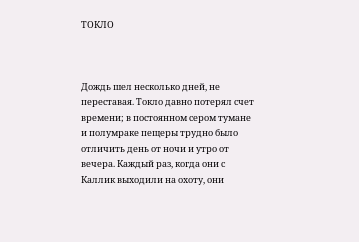ТОКЛО



Дождь шел несколько дней, не переставая. Токло давно потерял счет времени; в постоянном сером тумане и полумраке пещеры трудно было отличить день от ночи и утро от вечера. Каждый раз, когда они с Каллик выходили на охоту, они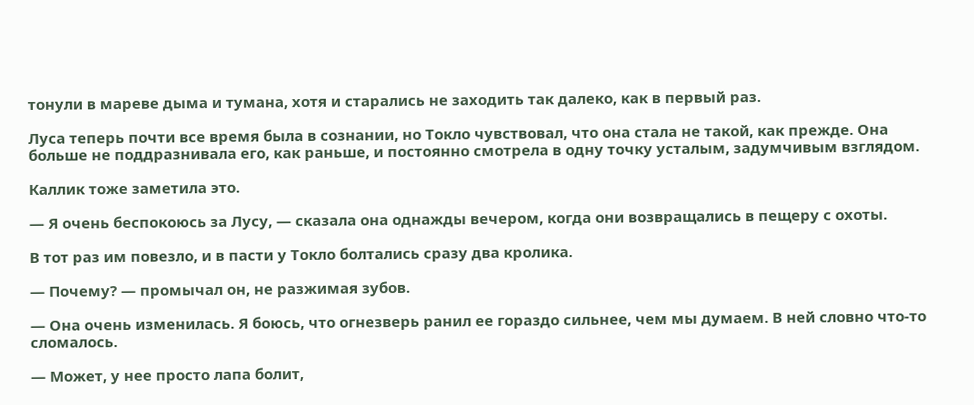тонули в мареве дыма и тумана, хотя и старались не заходить так далеко, как в первый раз.

Луса теперь почти все время была в сознании, но Токло чувствовал, что она стала не такой, как прежде. Она больше не поддразнивала его, как раньше, и постоянно смотрела в одну точку усталым, задумчивым взглядом.

Каллик тоже заметила это.

— Я очень беспокоюсь за Лусу, — сказала она однажды вечером, когда они возвращались в пещеру с охоты.

В тот раз им повезло, и в пасти у Токло болтались сразу два кролика.

— Почему? — промычал он, не разжимая зубов.

— Она очень изменилась. Я боюсь, что огнезверь ранил ее гораздо сильнее, чем мы думаем. В ней словно что-то сломалось.

— Может, у нее просто лапа болит,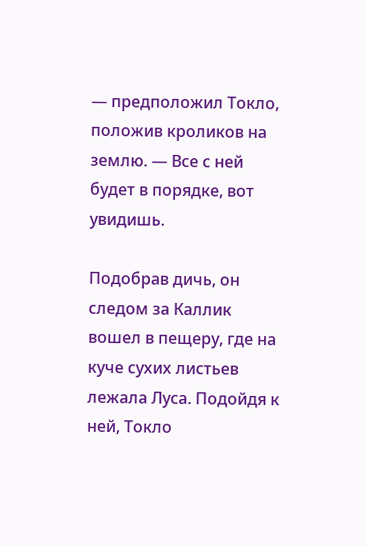— предположил Токло, положив кроликов на землю. — Все с ней будет в порядке, вот увидишь.

Подобрав дичь, он следом за Каллик вошел в пещеру, где на куче сухих листьев лежала Луса. Подойдя к ней, Токло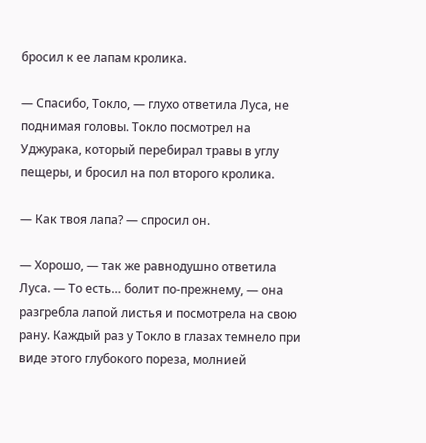бросил к ее лапам кролика.

— Спасибо, Токло, — глухо ответила Луса, не поднимая головы. Токло посмотрел на Уджурака, который перебирал травы в углу пещеры, и бросил на пол второго кролика.

— Как твоя лапа? — спросил он.

— Хорошо, — так же равнодушно ответила Луса. — То есть… болит по-прежнему, — она разгребла лапой листья и посмотрела на свою рану. Каждый раз у Токло в глазах темнело при виде этого глубокого пореза, молнией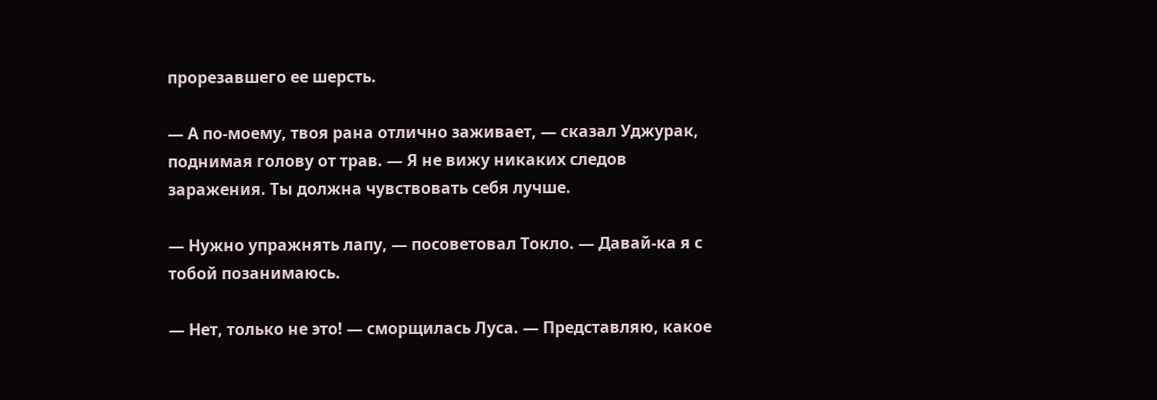прорезавшего ее шерсть.

— А по-моему, твоя рана отлично заживает, — сказал Уджурак, поднимая голову от трав. — Я не вижу никаких следов заражения. Ты должна чувствовать себя лучше.

— Нужно упражнять лапу, — посоветовал Токло. — Давай-ка я с тобой позанимаюсь.

— Нет, только не это! — сморщилась Луса. — Представляю, какое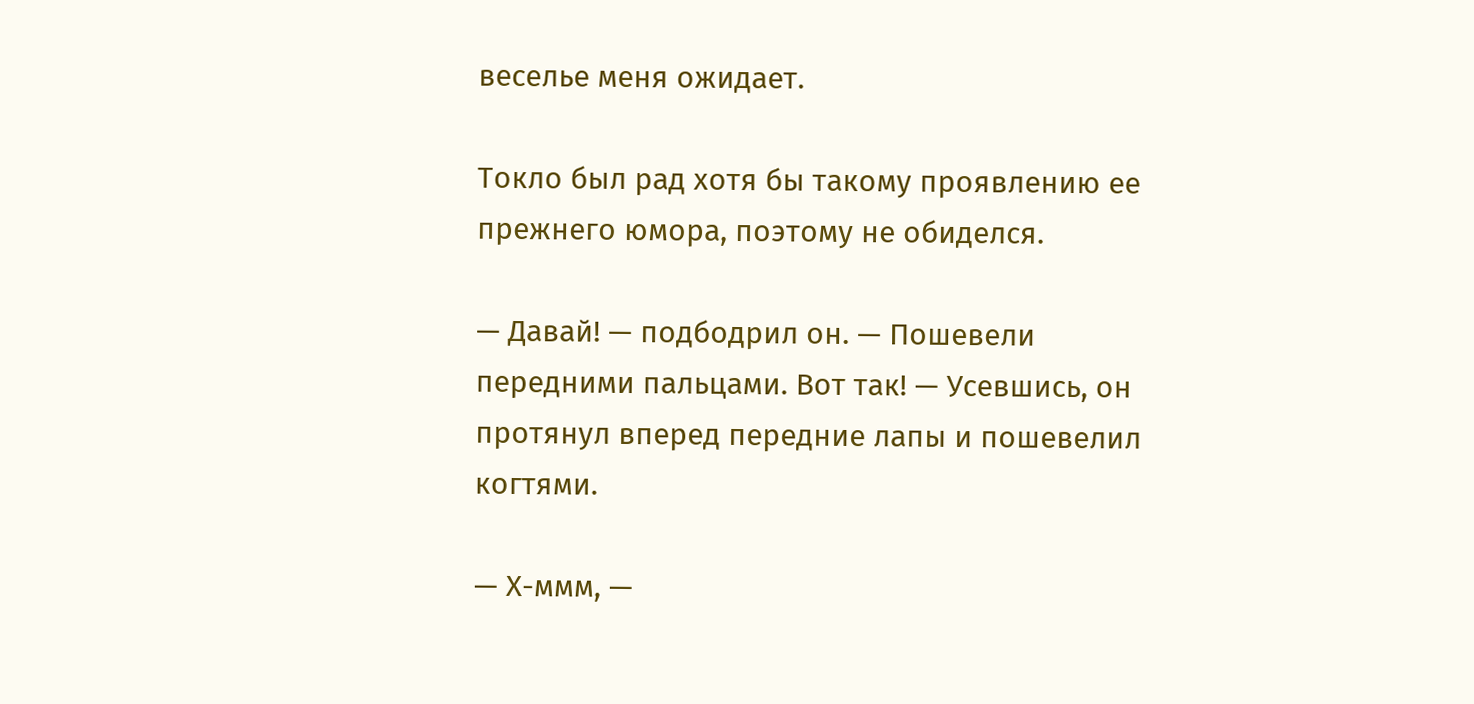веселье меня ожидает.

Токло был рад хотя бы такому проявлению ее прежнего юмора, поэтому не обиделся.

— Давай! — подбодрил он. — Пошевели передними пальцами. Вот так! — Усевшись, он протянул вперед передние лапы и пошевелил когтями.

— Х-ммм, —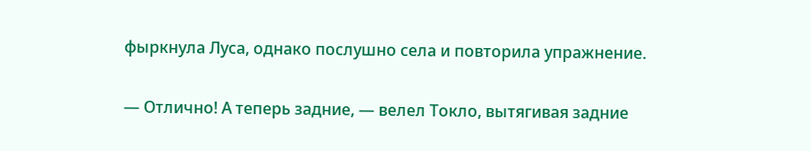фыркнула Луса, однако послушно села и повторила упражнение.

— Отлично! А теперь задние, — велел Токло, вытягивая задние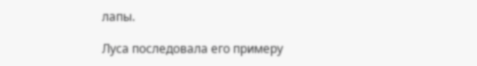лапы.

Луса последовала его примеру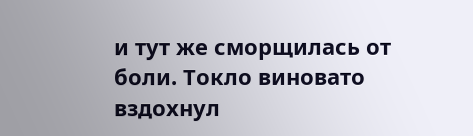и тут же сморщилась от боли. Токло виновато вздохнул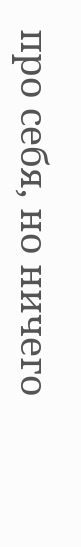про себя, но ничего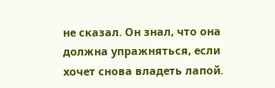не сказал. Он знал, что она должна упражняться, если хочет снова владеть лапой.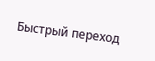Быстрый переход